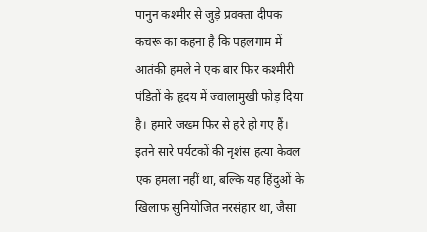पानुन कश्मीर से जुड़े प्रवक्ता दीपक कचरू का कहना है कि पहलगाम में आतंकी हमले ने एक बार फिर कश्मीरी पंडितों के हृदय में ज्वालामुखी फोड़ दिया है। हमारे जख्म फिर से हरे हो गए हैं। इतने सारे पर्यटकों की नृशंस हत्या केवल एक हमला नहीं था, बल्कि यह हिंदुओं के खिलाफ सुनियोजित नरसंहार था, जैसा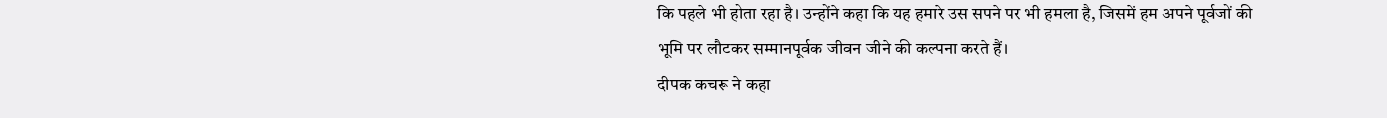कि पहले भी होता रहा है। उन्होंने कहा कि यह हमारे उस सपने पर भी हमला है, जिसमें हम अपने पूर्वजों की भूमि पर लौटकर सम्मानपूर्वक जीवन जीने की कल्पना करते हैं।
दीपक कचरू ने कहा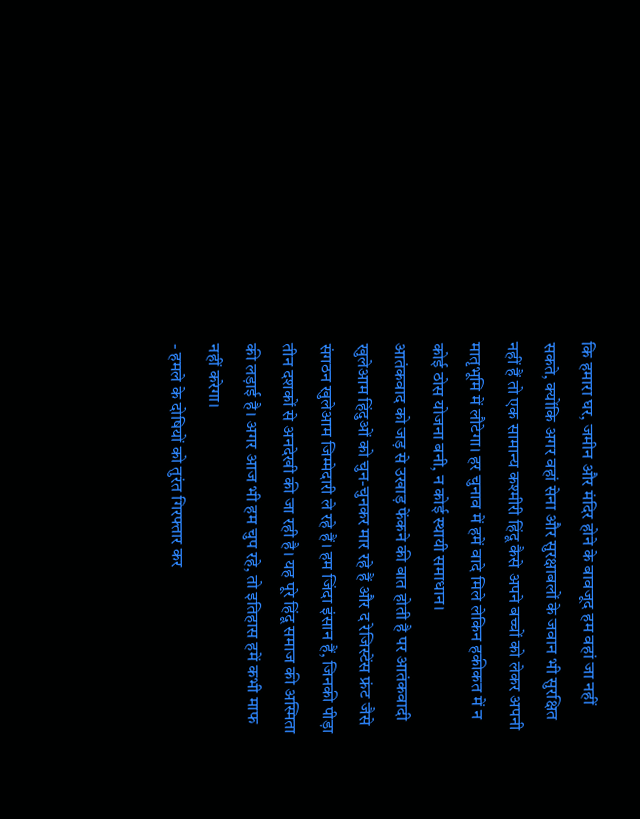कि हमारा घर, जमीन और मंदिर होने के बावजूद हम वहां जा नहीं सकते, क्योंकि अगर वहां सेना और सुरक्षाबलों के जवान भी सुरक्षित नहीं हैं तो एक सामान्य कश्मीरी हिंदू कैसे अपने बच्चों को लेकर अपनी मातृभूमि में लौटेगा। हर चुनाव में हमें वादे मिले लेकिन हकीकत में न कोई ठोस योजना बनी, न कोई स्थायी समाधान।
आतंकवाद को जड़ से उखाड़ फेंकने की बात होती है पर आतंकवादी खुलेआम हिंदुओं को चुन-चुनकर मार रहे हैं और द रेजिस्टेंस फ्रंट जैसे संगठन खुलेआम जिम्मेदारी ले रहे हैं। हम जिंदा इंसान हैं, जिनकी पीड़ा तीन दशकों से अनदेखी की जा रही है। यह पूरे हिंदू समाज की अस्मिता की लड़ाई है। अगर आज भी हम चुप रहे, तो इतिहास हमें कभी माफ नहीं करेगा।
- हमले के दोषियों को तुरंत गिरफ्तार कर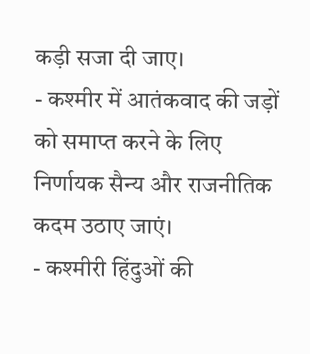कड़ी सजा दी जाए।
- कश्मीर में आतंकवाद की जड़ों को समाप्त करने के लिए निर्णायक सैन्य और राजनीतिक कदम उठाए जाएं।
- कश्मीरी हिंदुओं की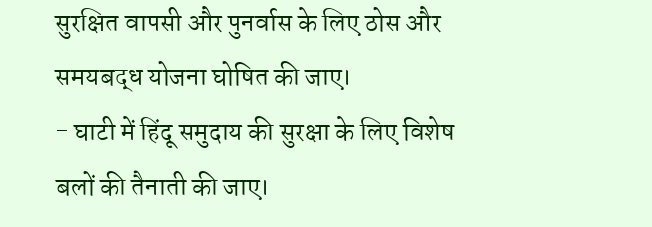सुरक्षित वापसी और पुनर्वास के लिए ठोस और समयबद्ध योजना घोषित की जाए।
- घाटी में हिंदू समुदाय की सुरक्षा के लिए विशेष बलों की तैनाती की जाए।